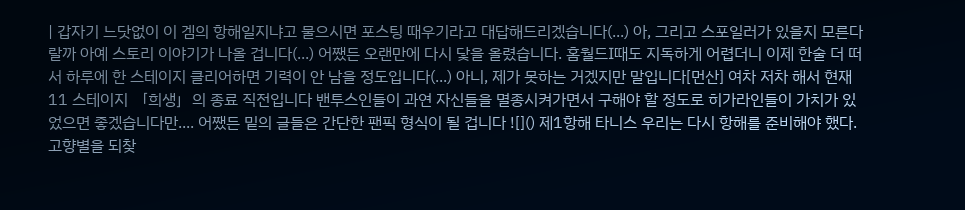| 갑자기 느닷없이 이 겜의 항해일지냐고 물으시면 포스팅 때우기라고 대답해드리겠습니다(...) 아, 그리고 스포일러가 있을지 모른다랄까 아예 스토리 이야기가 나올 겁니다(...) 어쨌든 오랜만에 다시 닻을 올렸습니다. 홈월드Ⅰ때도 지독하게 어렵더니 이제 한술 더 떠서 하루에 한 스테이지 클리어하면 기력이 안 남을 정도입니다(...) 아니, 제가 못하는 거겠지만 말입니다[먼산] 여차 저차 해서 현재 11 스테이지 「희생」의 종료 직전입니다 밴투스인들이 과연 자신들을 멸종시켜가면서 구해야 할 정도로 히가라인들이 가치가 있었으면 좋겠습니다만.... 어쨌든 밑의 글들은 간단한 팬픽 형식이 될 겁니다 ![]() 제1항해 타니스 우리는 다시 항해를 준비해야 했다. 고향별을 되찾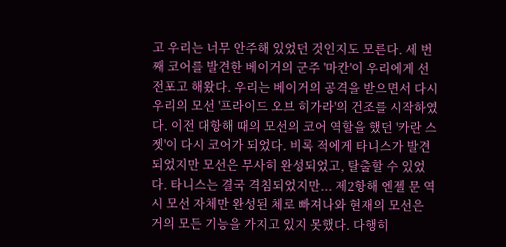고 우리는 너무 안주해 있었던 것인지도 모른다. 세 번째 코어를 발견한 베이거의 군주 '마칸'이 우리에게 선전포고 해왔다. 우리는 베이거의 공격을 받으면서 다시 우리의 모선 '프라이드 오브 히가라'의 건조를 시작하였다. 이전 대항해 때의 모선의 코어 역할을 했던 '카란 스젯'이 다시 코어가 되었다. 비록 적에게 타니스가 발견되었지만 모선은 무사히 완성되었고, 탈출할 수 있었다. 타니스는 결국 격침되었지만... 제2항해 엔젤 문 역시 모선 자체만 완성된 체로 빠져나와 현재의 모선은 거의 모든 기능을 가지고 있지 못했다. 다행히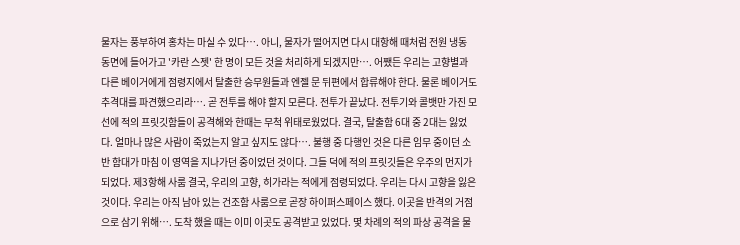물자는 풍부하여 홍차는 마실 수 있다…. 아니, 물자가 떨어지면 다시 대항해 때처럼 전원 냉동 동면에 들어가고 '카란 스젯' 한 명이 모든 것을 처리하게 되겠지만…. 어쨌든 우리는 고향별과 다른 베이거에게 점령지에서 탈출한 승무원들과 엔젤 문 뒤편에서 합류해야 한다. 물론 베이거도 추격대를 파견했으리라…. 곧 전투를 해야 할지 모른다. 전투가 끝났다. 전투기와 콜뱃만 가진 모선에 적의 프릿깃함들이 공격해와 한때는 무척 위태로웠었다. 결국, 탈출함 6대 중 2대는 잃었다. 얼마나 많은 사람이 죽었는지 알고 싶지도 않다…. 불행 중 다행인 것은 다른 임무 중이던 소반 함대가 마침 이 영역을 지나가던 중이었던 것이다. 그들 덕에 적의 프릿깃들은 우주의 먼지가 되었다. 제3항해 사룸 결국, 우리의 고향, 히가라는 적에게 점령되었다. 우리는 다시 고향을 잃은 것이다. 우리는 아직 남아 있는 건조함 사룸으로 곧장 하이퍼스페이스 했다. 이곳을 반격의 거점으로 삼기 위해…. 도착 했을 때는 이미 이곳도 공격받고 있었다. 몇 차례의 적의 파상 공격을 물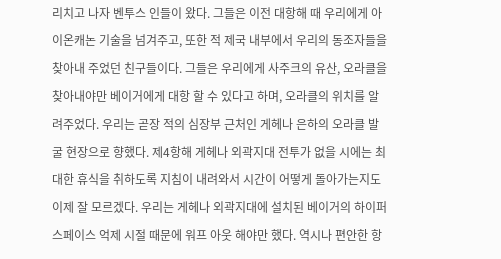리치고 나자 벤투스 인들이 왔다. 그들은 이전 대항해 때 우리에게 아이온캐논 기술을 넘겨주고, 또한 적 제국 내부에서 우리의 동조자들을 찾아내 주었던 친구들이다. 그들은 우리에게 사주크의 유산, 오라클을 찾아내야만 베이거에게 대항 할 수 있다고 하며, 오라클의 위치를 알려주었다. 우리는 곧장 적의 심장부 근처인 게헤나 은하의 오라클 발굴 현장으로 향했다. 제4항해 게헤나 외곽지대 전투가 없을 시에는 최대한 휴식을 취하도록 지침이 내려와서 시간이 어떻게 돌아가는지도 이제 잘 모르겠다. 우리는 게헤나 외곽지대에 설치된 베이거의 하이퍼스페이스 억제 시절 때문에 워프 아웃 해야만 했다. 역시나 편안한 항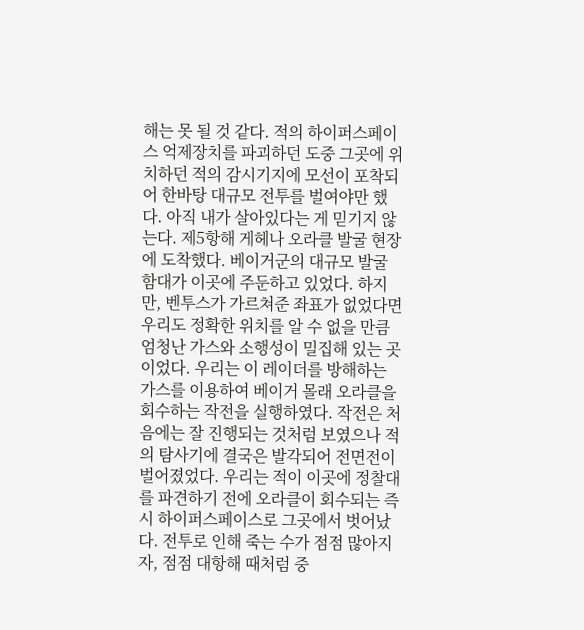해는 못 될 것 같다. 적의 하이퍼스페이스 억제장치를 파괴하던 도중 그곳에 위치하던 적의 감시기지에 모선이 포착되어 한바탕 대규모 전투를 벌여야만 했다. 아직 내가 살아있다는 게 믿기지 않는다. 제5항해 게헤나 오라클 발굴 현장에 도착했다. 베이거군의 대규모 발굴 함대가 이곳에 주둔하고 있었다. 하지만, 벤투스가 가르쳐준 좌표가 없었다면 우리도 정확한 위치를 알 수 없을 만큼 엄청난 가스와 소행성이 밀집해 있는 곳이었다. 우리는 이 레이더를 방해하는 가스를 이용하여 베이거 몰래 오라클을 회수하는 작전을 실행하였다. 작전은 처음에는 잘 진행되는 것처럼 보였으나 적의 탐사기에 결국은 발각되어 전면전이 벌어졌었다. 우리는 적이 이곳에 정찰대를 파견하기 전에 오라클이 회수되는 즉시 하이퍼스페이스로 그곳에서 벗어났다. 전투로 인해 죽는 수가 점점 많아지자, 점점 대항해 때처럼 중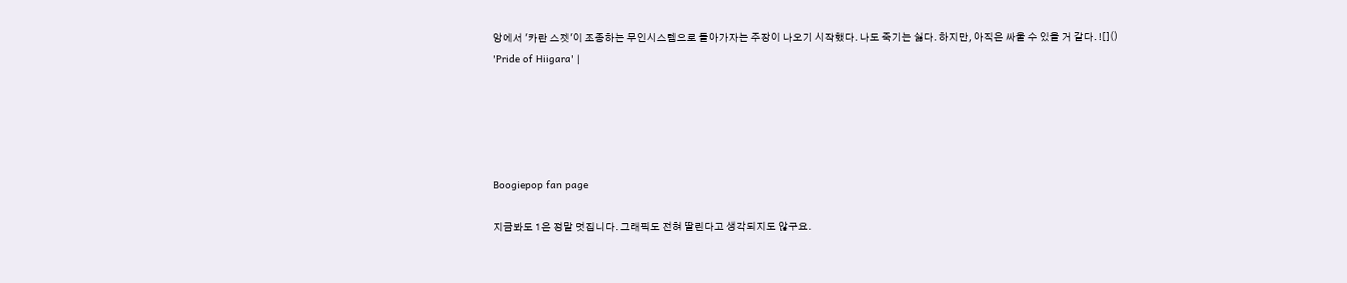앙에서 '카란 스젯'이 조종하는 무인시스템으로 돌아가자는 주장이 나오기 시작했다. 나도 죽기는 싫다. 하지만, 아직은 싸울 수 있을 거 같다. ![]() 'Pride of Hiigara' |





Boogiepop fan page

지금봐도 1은 정말 멋집니다. 그래픽도 전혀 딸린다고 생각되지도 않구요.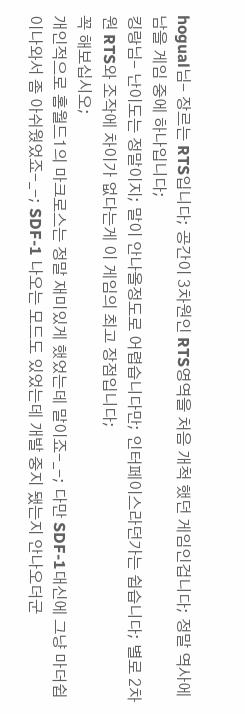hogual님- 장르는 RTS입니다; 공간이 3차원인 RTS영역을 처음 개척 했던 게임인겁니다; 정말 역사에 남을 게임 중에 하나입니다;
킹랑님- 난이도는 정말이지; 말이 안나올정도로 어렵습니다만; 인터페이스라던가는 쉽습니다; 별로 2차원 RTS와 조작에 차이가 없다는게 이 게임의 최고 장점입니다;
꼭 해보십시오;
개인적으로 홈월드1의 마크로스는 정말 재미있게 했었는데 말이죠-_-; 다만 SDF-1대신에 그냥 마더쉽이나와서 좀 아쉬웠었죠-_-; SDF-1 나오는 모드도 있었는데 개발 중지 됐는지 안나오더군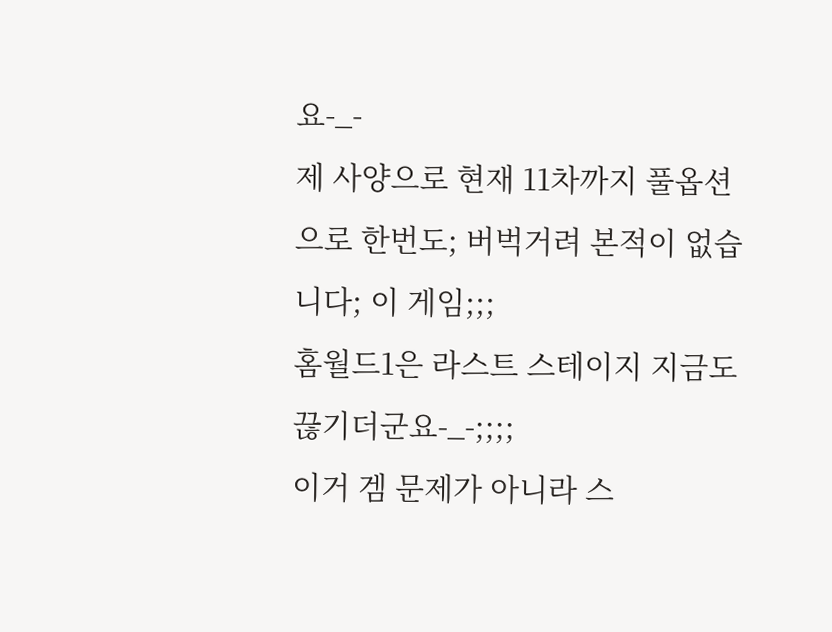요-_-
제 사양으로 현재 11차까지 풀옵션으로 한번도; 버벅거려 본적이 없습니다; 이 게임;;;
홈월드1은 라스트 스테이지 지금도 끊기더군요-_-;;;;
이거 겜 문제가 아니라 스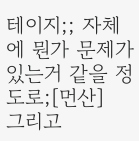테이지;; 자체에 뭔가 문제가 있는거 같을 정도로;[먼산]
그리고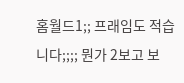홈월드1;; 프래임도 적습니다;;;; 뭔가 2보고 보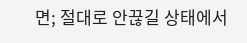면; 절대로 안끊길 상태에서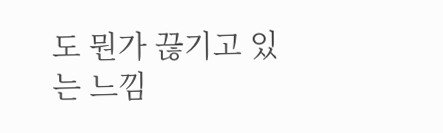도 뭔가 끊기고 있는 느낌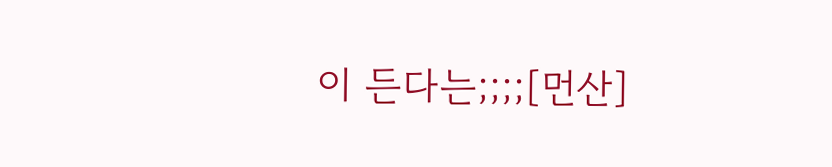이 든다는;;;;[먼산]